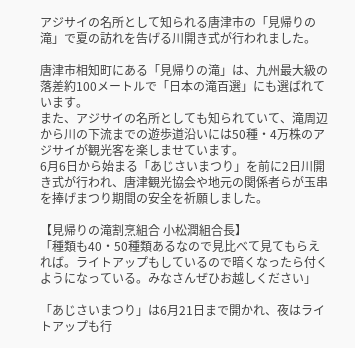アジサイの名所として知られる唐津市の「見帰りの滝」で夏の訪れを告げる川開き式が行われました。

唐津市相知町にある「見帰りの滝」は、九州最大級の落差約100メートルで「日本の滝百選」にも選ばれています。
また、アジサイの名所としても知られていて、滝周辺から川の下流までの遊歩道沿いには50種・4万株のアジサイが観光客を楽しませています。
6月6日から始まる「あじさいまつり」を前に2日川開き式が行われ、唐津観光協会や地元の関係者らが玉串を捧げまつり期間の安全を祈願しました。

【見帰りの滝割烹組合 小松潤組合長】
「種類も40・50種類あるなので見比べて見てもらえれば。ライトアップもしているので暗くなったら付くようになっている。みなさんぜひお越しください」

「あじさいまつり」は6月21日まで開かれ、夜はライトアップも行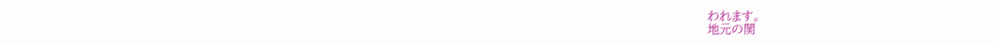われます。
地元の関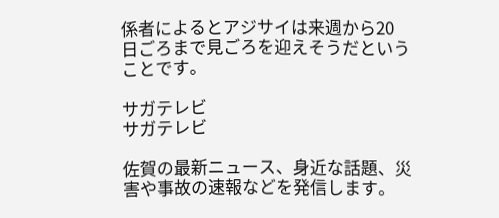係者によるとアジサイは来週から20日ごろまで見ごろを迎えそうだということです。

サガテレビ
サガテレビ

佐賀の最新ニュース、身近な話題、災害や事故の速報などを発信します。